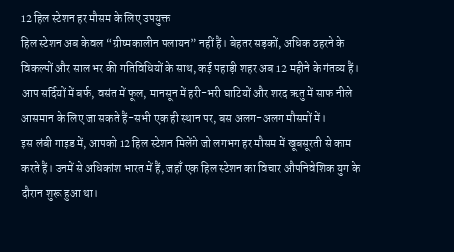12 हिल स्टेशन हर मौसम के लिए उपयुक्त
हिल स्टेशन अब केवल “ग्रीष्मकालीन पलायन” नहीं हैं। बेहतर सड़कों, अधिक ठहरने के विकल्पों और साल भर की गतिविधियों के साथ, कई पहाड़ी शहर अब 12 महीने के गंतव्य हैं। आप सर्दियों में बर्फ, वसंत में फूल, मानसून में हरी-भरी घाटियों और शरद ऋतु में साफ नीले आसमान के लिए जा सकते हैं-सभी एक ही स्थान पर, बस अलग-अलग मौसमों में।
इस लंबी गाइड में, आपको 12 हिल स्टेशन मिलेंगे जो लगभग हर मौसम में खूबसूरती से काम करते हैं। उनमें से अधिकांश भारत में हैं, जहाँ एक हिल स्टेशन का विचार औपनिवेशिक युग के दौरान शुरू हुआ था।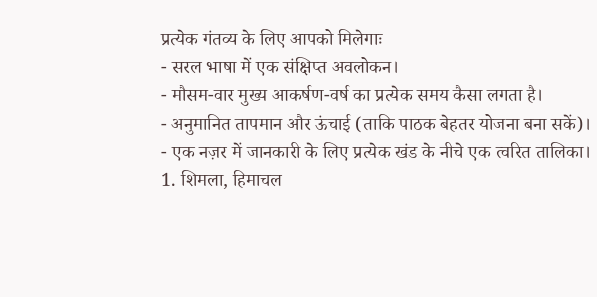प्रत्येक गंतव्य के लिए आपको मिलेगाः
- सरल भाषा में एक संक्षिप्त अवलोकन।
- मौसम-वार मुख्य आकर्षण-वर्ष का प्रत्येक समय कैसा लगता है।
- अनुमानित तापमान और ऊंचाई (ताकि पाठक बेहतर योजना बना सकें)।
- एक नज़र में जानकारी के लिए प्रत्येक खंड के नीचे एक त्वरित तालिका।
1. शिमला, हिमाचल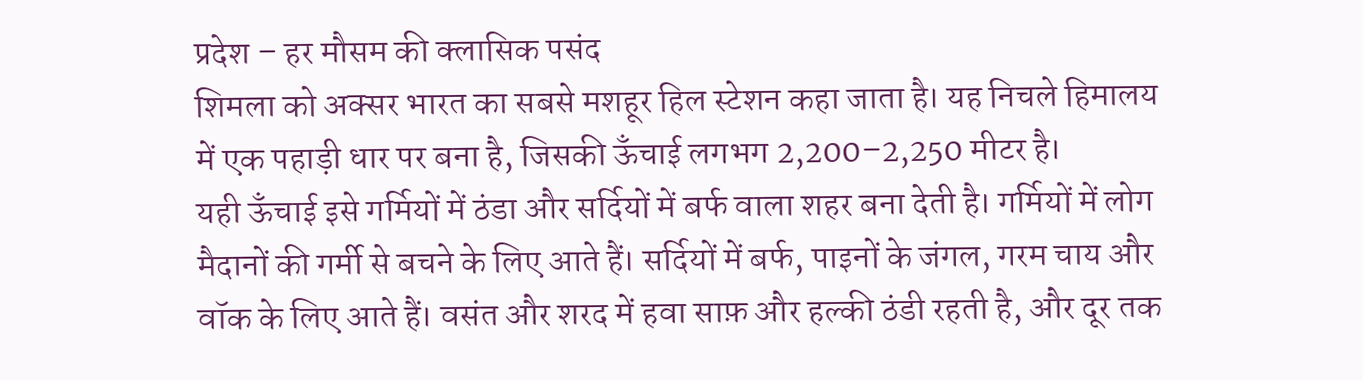प्रदेश – हर मौसम की क्लासिक पसंद
शिमला को अक्सर भारत का सबसे मशहूर हिल स्टेशन कहा जाता है। यह निचले हिमालय में एक पहाड़ी धार पर बना है, जिसकी ऊँचाई लगभग 2,200–2,250 मीटर है।
यही ऊँचाई इसे गर्मियों में ठंडा और सर्दियों में बर्फ वाला शहर बना देती है। गर्मियों में लोग मैदानों की गर्मी से बचने के लिए आते हैं। सर्दियों में बर्फ, पाइनों के जंगल, गरम चाय और वॉक के लिए आते हैं। वसंत और शरद में हवा साफ़ और हल्की ठंडी रहती है, और दूर तक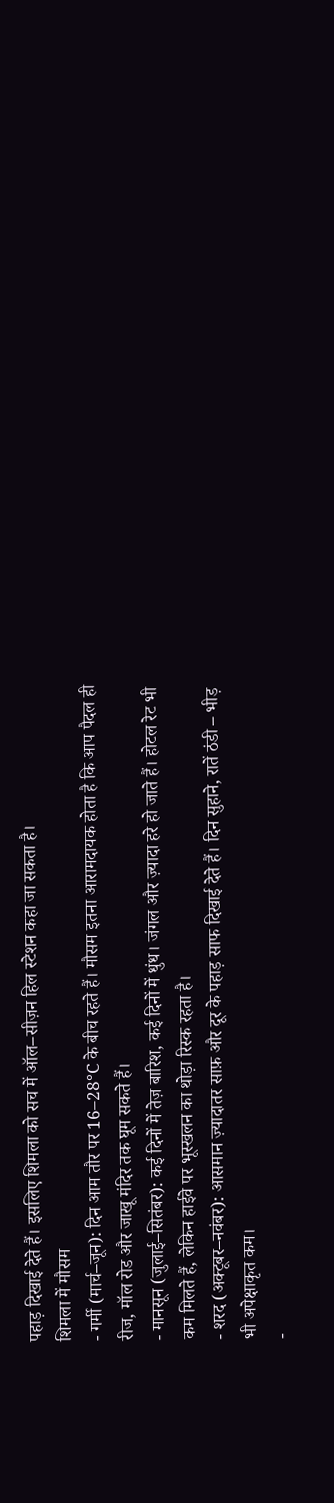पहाड़ दिखाई देते हैं। इसलिए शिमला को सच में ऑल–सीज़न हिल स्टेशन कहा जा सकता है।
शिमला में मौसम
- गर्मी (मार्च–जून): दिन आम तौर पर 16–28°C के बीच रहते हैं। मौसम इतना आरामदायक होता है कि आप पैदल ही रीज, मॉल रोड और जाखू मंदिर तक घूम सकते हैं।
- मानसून (जुलाई–सितंबर): कई दिनों में तेज़ बारिश, कई दिनों में धुंध। जंगल और ज़्यादा हरे हो जाते हैं। होटल रेट भी कम मिलते हैं, लेकिन हाईवे पर भूस्खलन का थोड़ा रिस्क रहता है।
- शरद (अक्टूबर–नवंबर): आसमान ज़्यादातर साफ़ और दूर के पहाड़ साफ दिखाई देते हैं। दिन सुहाने, रातें ठंडी – भीड़ भी अपेक्षाकृत कम।
-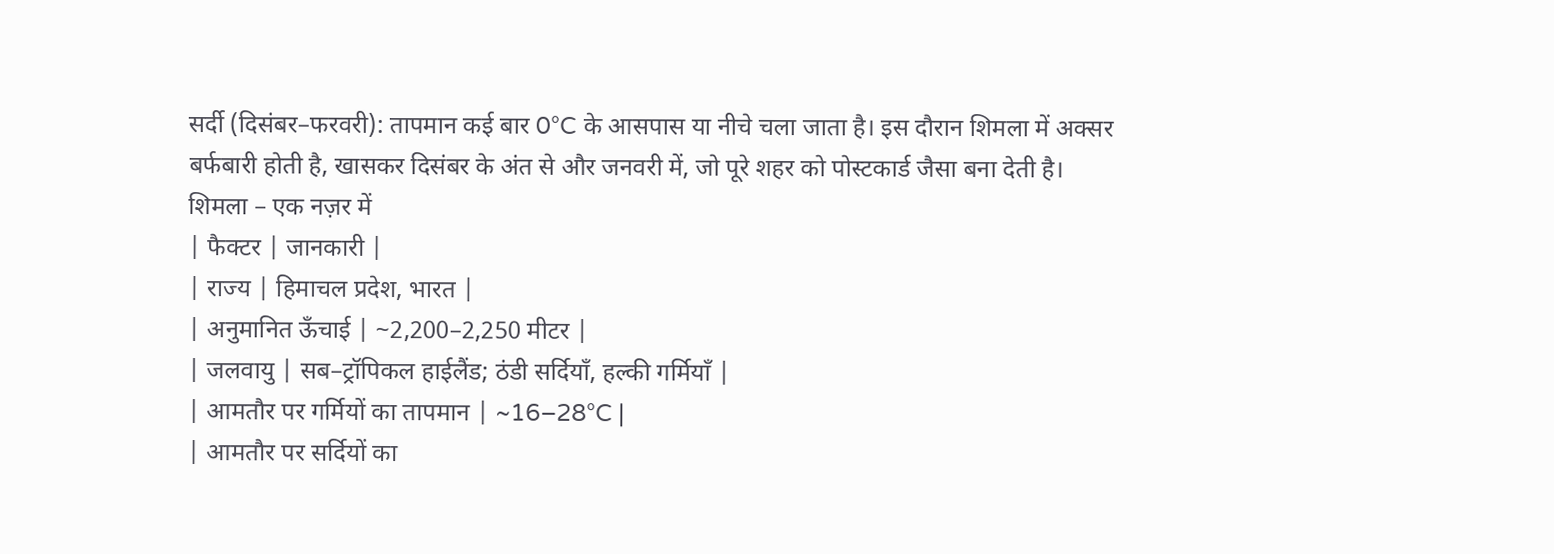सर्दी (दिसंबर–फरवरी): तापमान कई बार 0°C के आसपास या नीचे चला जाता है। इस दौरान शिमला में अक्सर बर्फबारी होती है, खासकर दिसंबर के अंत से और जनवरी में, जो पूरे शहर को पोस्टकार्ड जैसा बना देती है।
शिमला – एक नज़र में
| फैक्टर | जानकारी |
| राज्य | हिमाचल प्रदेश, भारत |
| अनुमानित ऊँचाई | ~2,200–2,250 मीटर |
| जलवायु | सब–ट्रॉपिकल हाईलैंड; ठंडी सर्दियाँ, हल्की गर्मियाँ |
| आमतौर पर गर्मियों का तापमान | ~16–28°C |
| आमतौर पर सर्दियों का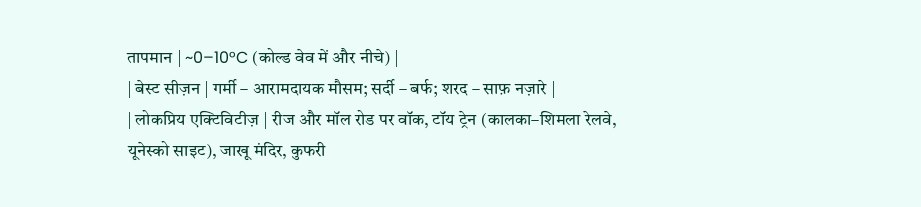तापमान | ~0–10°C (कोल्ड वेव में और नीचे) |
| बेस्ट सीज़न | गर्मी – आरामदायक मौसम; सर्दी – बर्फ; शरद – साफ़ नज़ारे |
| लोकप्रिय एक्टिविटीज़ | रीज और मॉल रोड पर वॉक, टॉय ट्रेन (कालका–शिमला रेलवे, यूनेस्को साइट), जाखू मंदिर, कुफरी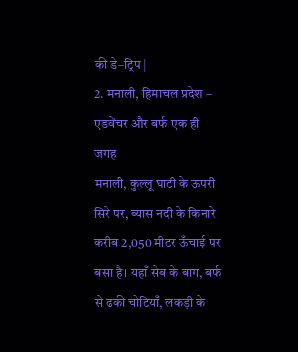की डे–ट्रिप |
2. मनाली, हिमाचल प्रदेश – एडवेंचर और बर्फ एक ही जगह
मनाली, कुल्लू घाटी के ऊपरी सिरे पर, ब्यास नदी के किनारे करीब 2,050 मीटर ऊँचाई पर बसा है। यहाँ सेब के बाग, बर्फ से ढकी चोटियाँ, लकड़ी के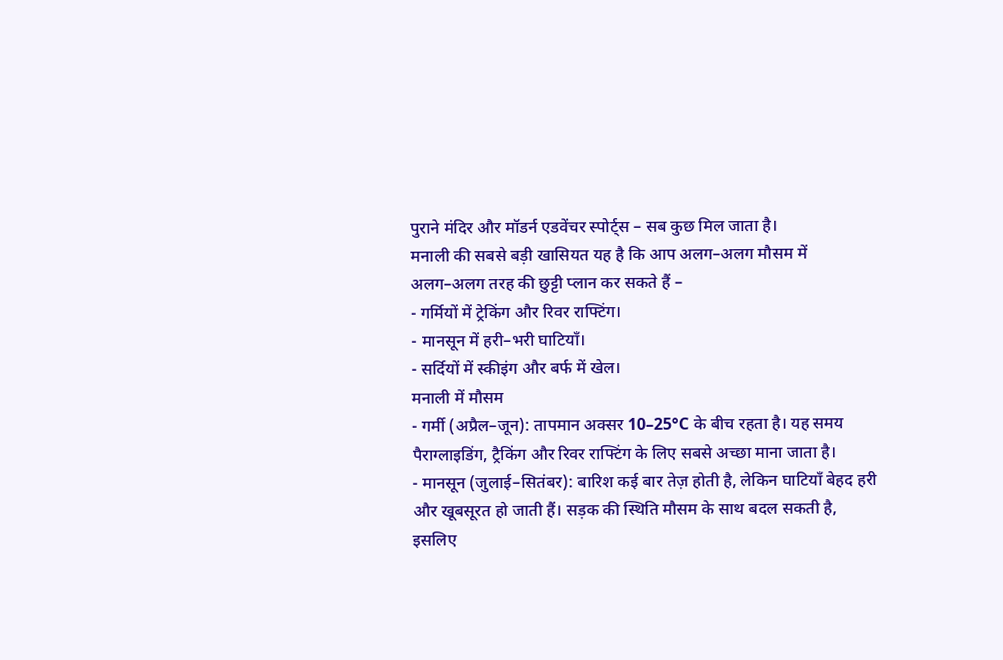पुराने मंदिर और मॉडर्न एडवेंचर स्पोर्ट्स – सब कुछ मिल जाता है।
मनाली की सबसे बड़ी खासियत यह है कि आप अलग–अलग मौसम में अलग–अलग तरह की छुट्टी प्लान कर सकते हैं –
- गर्मियों में ट्रेकिंग और रिवर राफ्टिंग।
- मानसून में हरी–भरी घाटियाँ।
- सर्दियों में स्कीइंग और बर्फ में खेल।
मनाली में मौसम
- गर्मी (अप्रैल–जून): तापमान अक्सर 10–25°C के बीच रहता है। यह समय पैराग्लाइडिंग, ट्रैकिंग और रिवर राफ्टिंग के लिए सबसे अच्छा माना जाता है।
- मानसून (जुलाई–सितंबर): बारिश कई बार तेज़ होती है, लेकिन घाटियाँ बेहद हरी और खूबसूरत हो जाती हैं। सड़क की स्थिति मौसम के साथ बदल सकती है, इसलिए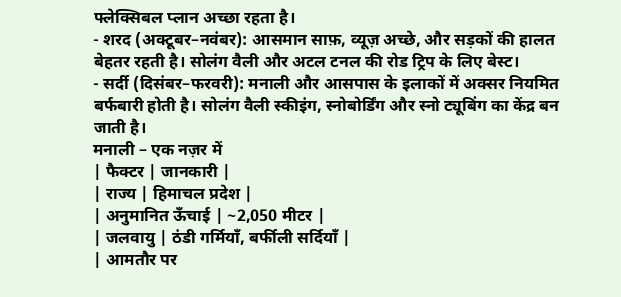फ्लेक्सिबल प्लान अच्छा रहता है।
- शरद (अक्टूबर–नवंबर): आसमान साफ़, व्यूज़ अच्छे, और सड़कों की हालत बेहतर रहती है। सोलंग वैली और अटल टनल की रोड ट्रिप के लिए बेस्ट।
- सर्दी (दिसंबर–फरवरी): मनाली और आसपास के इलाकों में अक्सर नियमित बर्फबारी होती है। सोलंग वैली स्कीइंग, स्नोबोर्डिंग और स्नो ट्यूबिंग का केंद्र बन जाती है।
मनाली – एक नज़र में
| फैक्टर | जानकारी |
| राज्य | हिमाचल प्रदेश |
| अनुमानित ऊँचाई | ~2,050 मीटर |
| जलवायु | ठंडी गर्मियाँ, बर्फीली सर्दियाँ |
| आमतौर पर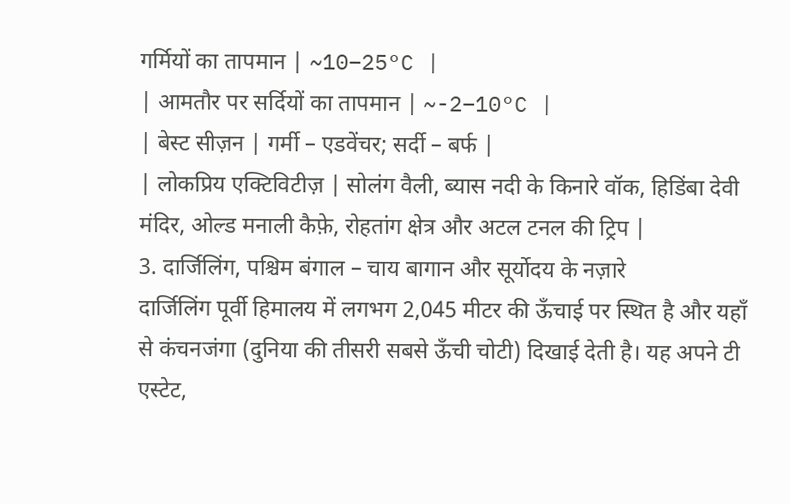गर्मियों का तापमान | ~10–25°C |
| आमतौर पर सर्दियों का तापमान | ~-2–10°C |
| बेस्ट सीज़न | गर्मी – एडवेंचर; सर्दी – बर्फ |
| लोकप्रिय एक्टिविटीज़ | सोलंग वैली, ब्यास नदी के किनारे वॉक, हिडिंबा देवी मंदिर, ओल्ड मनाली कैफ़े, रोहतांग क्षेत्र और अटल टनल की ट्रिप |
3. दार्जिलिंग, पश्चिम बंगाल – चाय बागान और सूर्योदय के नज़ारे
दार्जिलिंग पूर्वी हिमालय में लगभग 2,045 मीटर की ऊँचाई पर स्थित है और यहाँ से कंचनजंगा (दुनिया की तीसरी सबसे ऊँची चोटी) दिखाई देती है। यह अपने टी एस्टेट,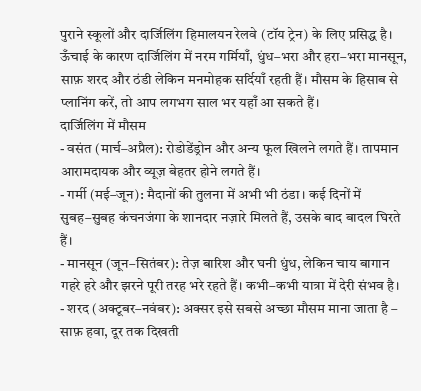पुराने स्कूलों और दार्जिलिंग हिमालयन रेलवे (टॉय ट्रेन) के लिए प्रसिद्ध है।
ऊँचाई के कारण दार्जिलिंग में नरम गर्मियाँ, धुंध–भरा और हरा–भरा मानसून, साफ़ शरद और ठंडी लेकिन मनमोहक सर्दियाँ रहती हैं। मौसम के हिसाब से प्लानिंग करें, तो आप लगभग साल भर यहाँ आ सकते हैं।
दार्जिलिंग में मौसम
- वसंत (मार्च–अप्रैल): रोडोडेंड्रोन और अन्य फूल खिलने लगते हैं। तापमान आरामदायक और व्यूज़ बेहतर होने लगते हैं।
- गर्मी (मई–जून): मैदानों की तुलना में अभी भी ठंडा। कई दिनों में सुबह–सुबह कंचनजंगा के शानदार नज़ारे मिलते हैं, उसके बाद बादल घिरते हैं।
- मानसून (जून–सितंबर): तेज़ बारिश और घनी धुंध, लेकिन चाय बागान गहरे हरे और झरने पूरी तरह भरे रहते हैं। कभी–कभी यात्रा में देरी संभव है।
- शरद (अक्टूबर–नवंबर): अक्सर इसे सबसे अच्छा मौसम माना जाता है – साफ़ हवा, दूर तक दिखती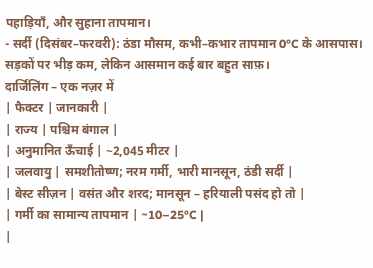पहाड़ियाँ, और सुहाना तापमान।
- सर्दी (दिसंबर–फरवरी): ठंडा मौसम, कभी–कभार तापमान 0°C के आसपास। सड़कों पर भीड़ कम, लेकिन आसमान कई बार बहुत साफ़।
दार्जिलिंग – एक नज़र में
| फैक्टर | जानकारी |
| राज्य | पश्चिम बंगाल |
| अनुमानित ऊँचाई | ~2,045 मीटर |
| जलवायु | समशीतोष्ण; नरम गर्मी, भारी मानसून, ठंडी सर्दी |
| बेस्ट सीज़न | वसंत और शरद; मानसून – हरियाली पसंद हो तो |
| गर्मी का सामान्य तापमान | ~10–25°C |
|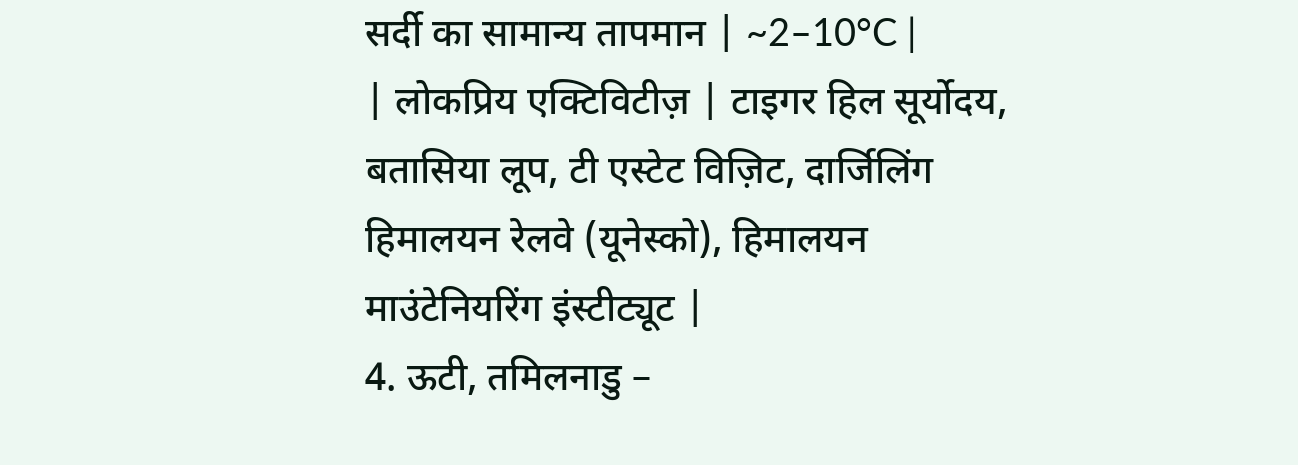सर्दी का सामान्य तापमान | ~2–10°C |
| लोकप्रिय एक्टिविटीज़ | टाइगर हिल सूर्योदय, बतासिया लूप, टी एस्टेट विज़िट, दार्जिलिंग हिमालयन रेलवे (यूनेस्को), हिमालयन माउंटेनियरिंग इंस्टीट्यूट |
4. ऊटी, तमिलनाडु –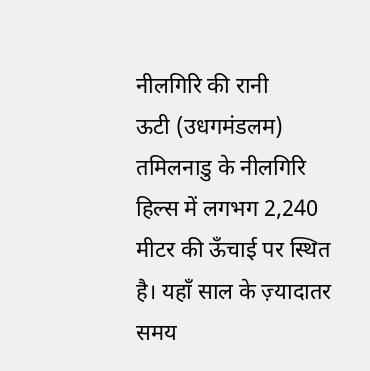नीलगिरि की रानी
ऊटी (उधगमंडलम) तमिलनाडु के नीलगिरि हिल्स में लगभग 2,240 मीटर की ऊँचाई पर स्थित है। यहाँ साल के ज़्यादातर समय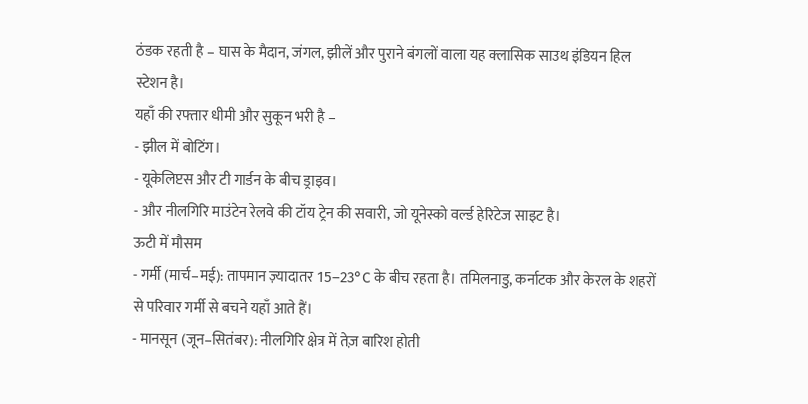ठंडक रहती है – घास के मैदान, जंगल, झीलें और पुराने बंगलों वाला यह क्लासिक साउथ इंडियन हिल स्टेशन है।
यहाँ की रफ्तार धीमी और सुकून भरी है –
- झील में बोटिंग।
- यूकेलिप्टस और टी गार्डन के बीच ड्राइव।
- और नीलगिरि माउंटेन रेलवे की टॉय ट्रेन की सवारी, जो यूनेस्को वर्ल्ड हेरिटेज साइट है।
ऊटी में मौसम
- गर्मी (मार्च–मई): तापमान ज़्यादातर 15–23°C के बीच रहता है। तमिलनाडु, कर्नाटक और केरल के शहरों से परिवार गर्मी से बचने यहाँ आते हैं।
- मानसून (जून–सितंबर): नीलगिरि क्षेत्र में तेज़ बारिश होती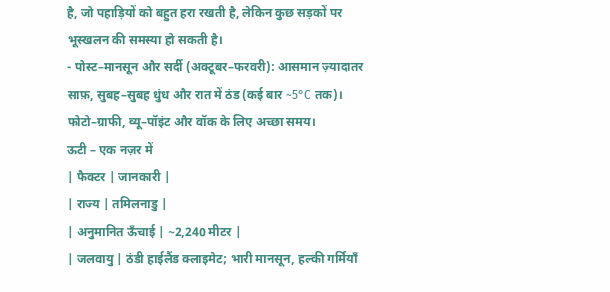है, जो पहाड़ियों को बहुत हरा रखती है, लेकिन कुछ सड़कों पर भूस्खलन की समस्या हो सकती है।
- पोस्ट–मानसून और सर्दी (अक्टूबर–फरवरी): आसमान ज़्यादातर साफ़, सुबह–सुबह धुंध और रात में ठंड (कई बार ~5°C तक)। फोटो–ग्राफी, व्यू–पॉइंट और वॉक के लिए अच्छा समय।
ऊटी – एक नज़र में
| फैक्टर | जानकारी |
| राज्य | तमिलनाडु |
| अनुमानित ऊँचाई | ~2,240 मीटर |
| जलवायु | ठंडी हाईलैंड क्लाइमेट; भारी मानसून, हल्की गर्मियाँ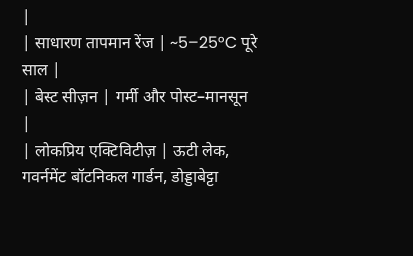|
| साधारण तापमान रेंज | ~5–25°C पूरे साल |
| बेस्ट सीज़न | गर्मी और पोस्ट–मानसून |
| लोकप्रिय एक्टिविटीज़ | ऊटी लेक, गवर्नमेंट बॉटनिकल गार्डन, डोड्डाबेट्टा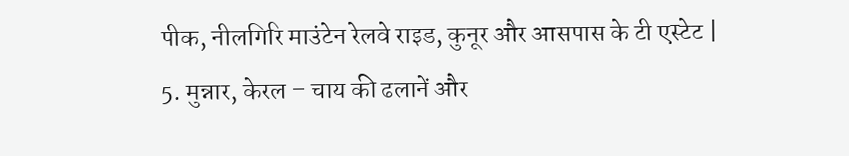पीक, नीलगिरि माउंटेन रेलवे राइड, कुनूर और आसपास के टी एस्टेट |
5. मुन्नार, केरल – चाय की ढलानें और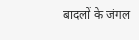बादलों के जंगल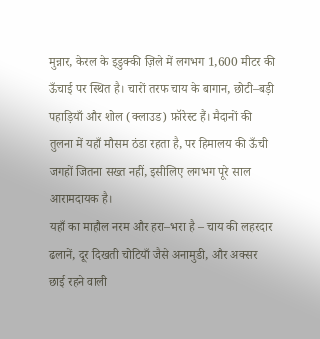मुन्नार, केरल के इडुक्की ज़िले में लगभग 1,600 मीटर की ऊँचाई पर स्थित है। चारों तरफ चाय के बागान, छोटी–बड़ी पहाड़ियाँ और शोल (क्लाउड) फ़ॉरेस्ट हैं। मैदानों की तुलना में यहाँ मौसम ठंडा रहता है, पर हिमालय की ऊँची जगहों जितना सख्त नहीं, इसीलिए लगभग पूरे साल आरामदायक है।
यहाँ का माहौल नरम और हरा–भरा है – चाय की लहरदार ढलानें, दूर दिखती चोटियाँ जैसे अनामुडी, और अक्सर छाई रहने वाली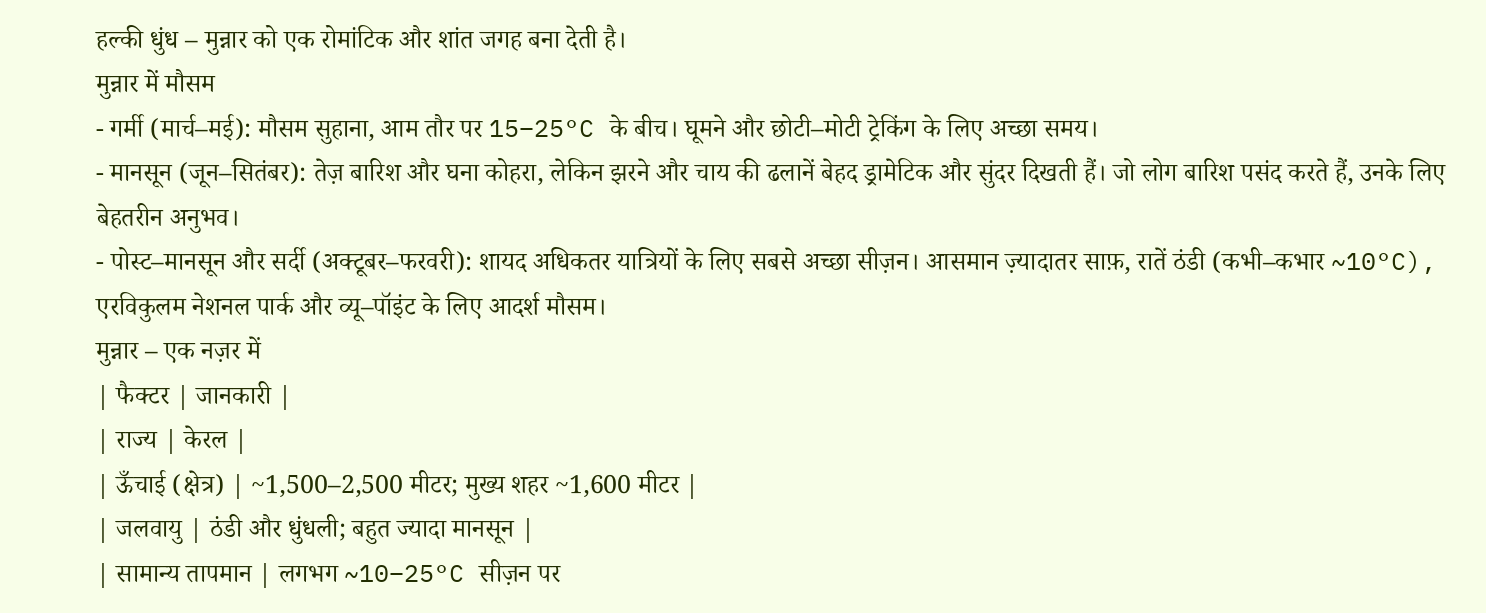हल्की धुंध – मुन्नार को एक रोमांटिक और शांत जगह बना देती है।
मुन्नार में मौसम
- गर्मी (मार्च–मई): मौसम सुहाना, आम तौर पर 15–25°C के बीच। घूमने और छोटी–मोटी ट्रेकिंग के लिए अच्छा समय।
- मानसून (जून–सितंबर): तेज़ बारिश और घना कोहरा, लेकिन झरने और चाय की ढलानें बेहद ड्रामेटिक और सुंदर दिखती हैं। जो लोग बारिश पसंद करते हैं, उनके लिए बेहतरीन अनुभव।
- पोस्ट–मानसून और सर्दी (अक्टूबर–फरवरी): शायद अधिकतर यात्रियों के लिए सबसे अच्छा सीज़न। आसमान ज़्यादातर साफ़, रातें ठंडी (कभी–कभार ~10°C), एरविकुलम नेशनल पार्क और व्यू–पॉइंट के लिए आदर्श मौसम।
मुन्नार – एक नज़र में
| फैक्टर | जानकारी |
| राज्य | केरल |
| ऊँचाई (क्षेत्र) | ~1,500–2,500 मीटर; मुख्य शहर ~1,600 मीटर |
| जलवायु | ठंडी और धुंधली; बहुत ज्यादा मानसून |
| सामान्य तापमान | लगभग ~10–25°C सीज़न पर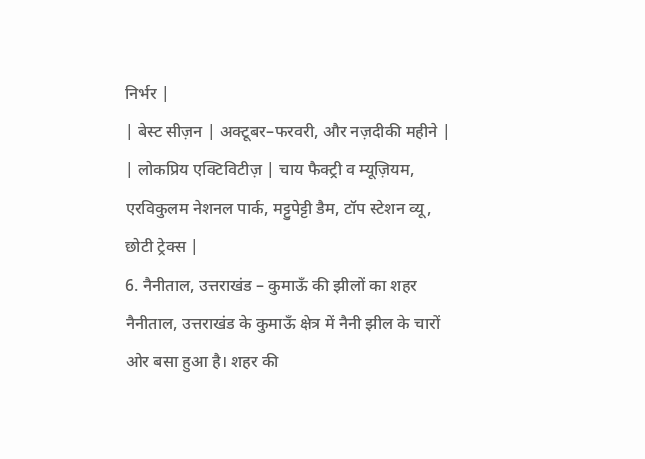निर्भर |
| बेस्ट सीज़न | अक्टूबर–फरवरी, और नज़दीकी महीने |
| लोकप्रिय एक्टिविटीज़ | चाय फैक्ट्री व म्यूज़ियम, एरविकुलम नेशनल पार्क, मट्टुपेट्टी डैम, टॉप स्टेशन व्यू, छोटी ट्रेक्स |
6. नैनीताल, उत्तराखंड – कुमाऊँ की झीलों का शहर
नैनीताल, उत्तराखंड के कुमाऊँ क्षेत्र में नैनी झील के चारों ओर बसा हुआ है। शहर की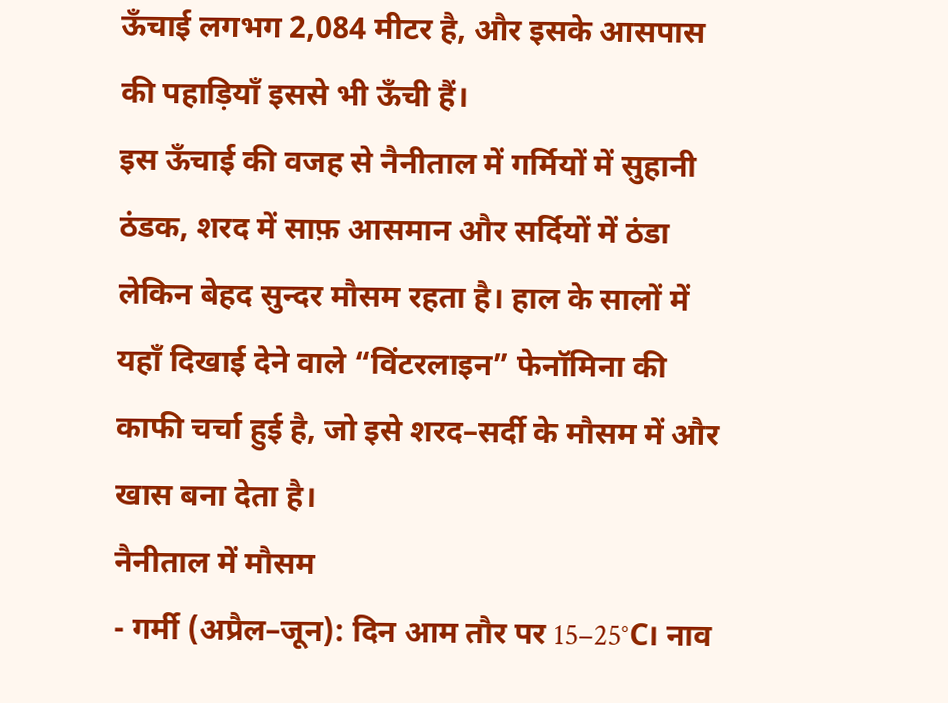ऊँचाई लगभग 2,084 मीटर है, और इसके आसपास की पहाड़ियाँ इससे भी ऊँची हैं।
इस ऊँचाई की वजह से नैनीताल में गर्मियों में सुहानी ठंडक, शरद में साफ़ आसमान और सर्दियों में ठंडा लेकिन बेहद सुन्दर मौसम रहता है। हाल के सालों में यहाँ दिखाई देने वाले “विंटरलाइन” फेनॉमिना की काफी चर्चा हुई है, जो इसे शरद–सर्दी के मौसम में और खास बना देता है।
नैनीताल में मौसम
- गर्मी (अप्रैल–जून): दिन आम तौर पर 15–25°C। नाव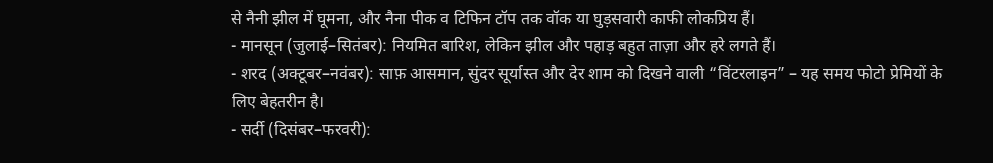से नैनी झील में घूमना, और नैना पीक व टिफिन टॉप तक वॉक या घुड़सवारी काफी लोकप्रिय हैं।
- मानसून (जुलाई–सितंबर): नियमित बारिश, लेकिन झील और पहाड़ बहुत ताज़ा और हरे लगते हैं।
- शरद (अक्टूबर–नवंबर): साफ़ आसमान, सुंदर सूर्यास्त और देर शाम को दिखने वाली “विंटरलाइन” – यह समय फोटो प्रेमियों के लिए बेहतरीन है।
- सर्दी (दिसंबर–फरवरी):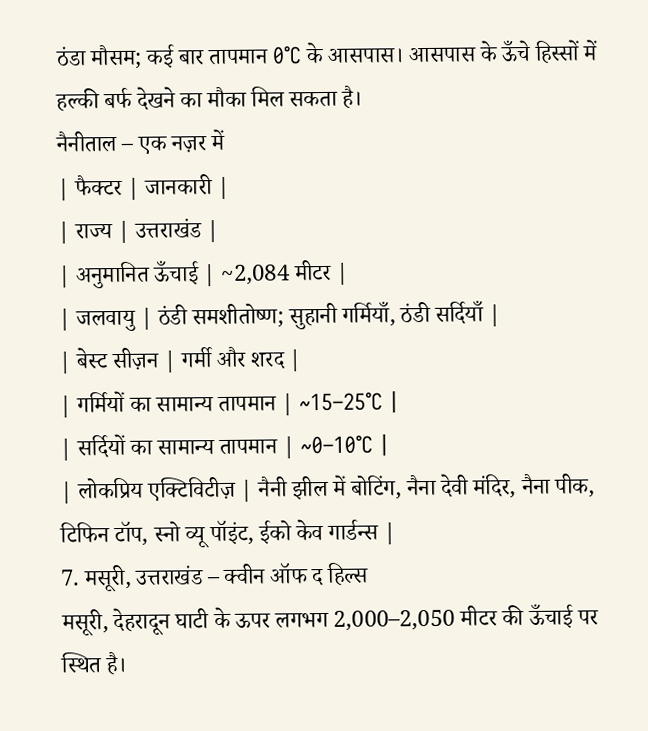ठंडा मौसम; कई बार तापमान 0°C के आसपास। आसपास के ऊँचे हिस्सों में हल्की बर्फ देखने का मौका मिल सकता है।
नैनीताल – एक नज़र में
| फैक्टर | जानकारी |
| राज्य | उत्तराखंड |
| अनुमानित ऊँचाई | ~2,084 मीटर |
| जलवायु | ठंडी समशीतोष्ण; सुहानी गर्मियाँ, ठंडी सर्दियाँ |
| बेस्ट सीज़न | गर्मी और शरद |
| गर्मियों का सामान्य तापमान | ~15–25°C |
| सर्दियों का सामान्य तापमान | ~0–10°C |
| लोकप्रिय एक्टिविटीज़ | नैनी झील में बोटिंग, नैना देवी मंदिर, नैना पीक, टिफिन टॉप, स्नो व्यू पॉइंट, ईको केव गार्डन्स |
7. मसूरी, उत्तराखंड – क्वीन ऑफ द हिल्स
मसूरी, देहरादून घाटी के ऊपर लगभग 2,000–2,050 मीटर की ऊँचाई पर स्थित है।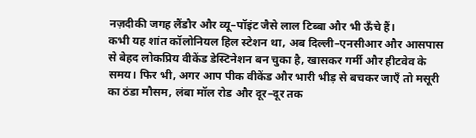नज़दीकी जगह लैंडौर और व्यू–पॉइंट जैसे लाल टिब्बा और भी ऊँचे हैं।
कभी यह शांत कॉलोनियल हिल स्टेशन था, अब दिल्ली–एनसीआर और आसपास से बेहद लोकप्रिय वीकेंड डेस्टिनेशन बन चुका है, खासकर गर्मी और हीटवेव के समय। फिर भी, अगर आप पीक वीकेंड और भारी भीड़ से बचकर जाएँ तो मसूरी का ठंडा मौसम, लंबा मॉल रोड और दूर–दूर तक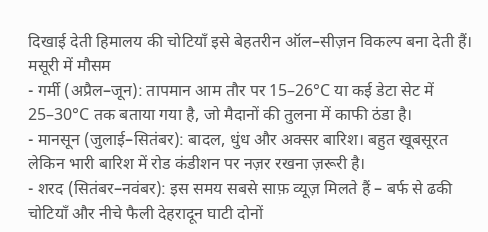दिखाई देती हिमालय की चोटियाँ इसे बेहतरीन ऑल–सीज़न विकल्प बना देती हैं।
मसूरी में मौसम
- गर्मी (अप्रैल–जून): तापमान आम तौर पर 15–26°C या कई डेटा सेट में 25–30°C तक बताया गया है, जो मैदानों की तुलना में काफी ठंडा है।
- मानसून (जुलाई–सितंबर): बादल, धुंध और अक्सर बारिश। बहुत खूबसूरत लेकिन भारी बारिश में रोड कंडीशन पर नज़र रखना ज़रूरी है।
- शरद (सितंबर–नवंबर): इस समय सबसे साफ़ व्यूज़ मिलते हैं – बर्फ से ढकी चोटियाँ और नीचे फैली देहरादून घाटी दोनों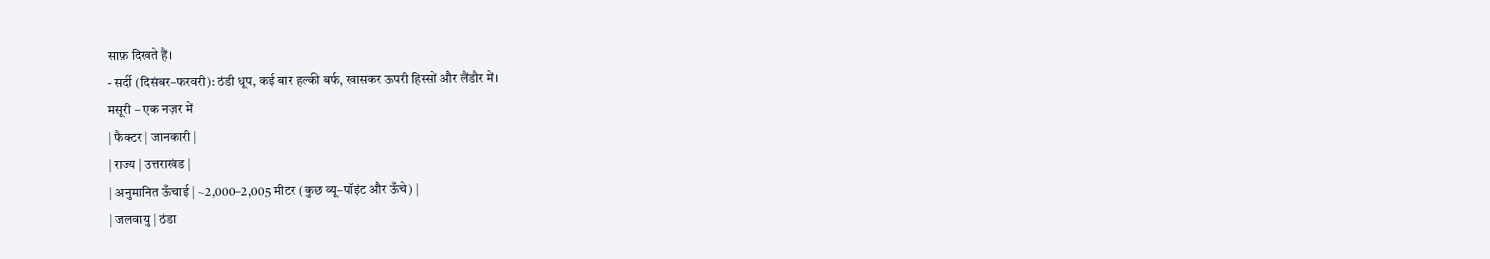साफ़ दिखते हैं।
- सर्दी (दिसंबर–फरवरी): ठंडी धूप, कई बार हल्की बर्फ, खासकर ऊपरी हिस्सों और लैंडौर में।
मसूरी – एक नज़र में
| फैक्टर | जानकारी |
| राज्य | उत्तराखंड |
| अनुमानित ऊँचाई | ~2,000–2,005 मीटर (कुछ व्यू–पॉइंट और ऊँचे) |
| जलवायु | ठंडा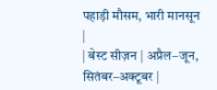पहाड़ी मौसम, भारी मानसून |
| बेस्ट सीज़न | अप्रैल–जून, सितंबर–अक्टूबर |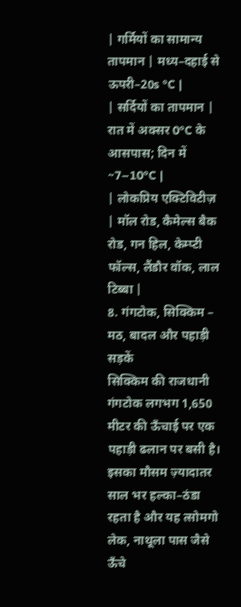| गर्मियों का सामान्य तापमान | मध्य–दहाई से ऊपरी–20s °C |
| सर्दियों का तापमान | रात में अक्सर 0°C के आसपास; दिन में ~7–10°C |
| लोकप्रिय एक्टिविटीज़ | मॉल रोड, कैमेल्स बैक रोड, गन हिल, केम्प्टी फॉल्स, लैंडौर वॉक, लाल टिब्बा |
8. गंगटोक, सिक्किम – मठ, बादल और पहाड़ी सड़कें
सिक्किम की राजधानी गंगटोक लगभग 1,650 मीटर की ऊँचाई पर एक पहाड़ी ढलान पर बसी है। इसका मौसम ज़्यादातर साल भर हल्का–ठंडा रहता है और यह त्सोमगो लेक, नाथूला पास जैसे ऊँचे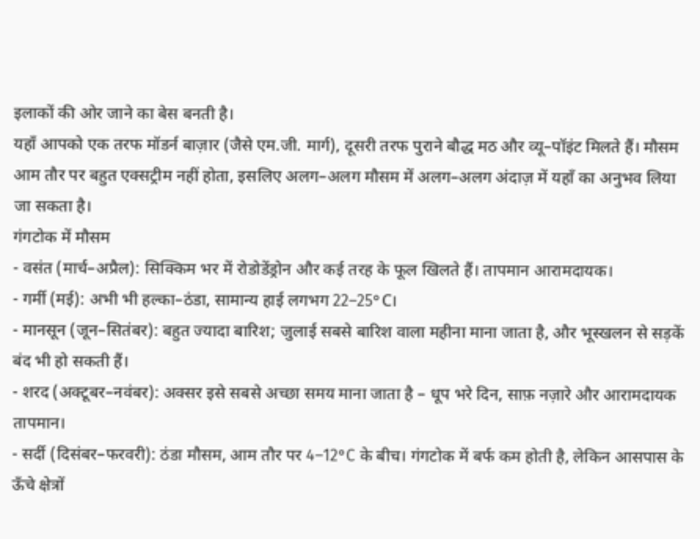इलाकों की ओर जाने का बेस बनती है।
यहाँ आपको एक तरफ मॉडर्न बाज़ार (जैसे एम.जी. मार्ग), दूसरी तरफ पुराने बौद्ध मठ और व्यू–पॉइंट मिलते हैं। मौसम आम तौर पर बहुत एक्सट्रीम नहीं होता, इसलिए अलग–अलग मौसम में अलग–अलग अंदाज़ में यहाँ का अनुभव लिया जा सकता है।
गंगटोक में मौसम
- वसंत (मार्च–अप्रैल): सिक्किम भर में रोडोडेंड्रोन और कई तरह के फूल खिलते हैं। तापमान आरामदायक।
- गर्मी (मई): अभी भी हल्का–ठंडा, सामान्य हाई लगभग 22–25°C।
- मानसून (जून–सितंबर): बहुत ज्यादा बारिश; जुलाई सबसे बारिश वाला महीना माना जाता है, और भूस्खलन से सड़कें बंद भी हो सकती हैं।
- शरद (अक्टूबर–नवंबर): अक्सर इसे सबसे अच्छा समय माना जाता है – धूप भरे दिन, साफ़ नज़ारे और आरामदायक तापमान।
- सर्दी (दिसंबर–फरवरी): ठंडा मौसम, आम तौर पर 4–12°C के बीच। गंगटोक में बर्फ कम होती है, लेकिन आसपास के ऊँचे क्षेत्रों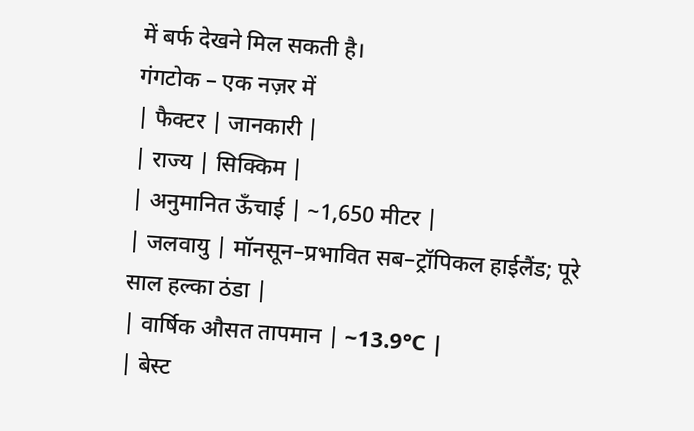में बर्फ देखने मिल सकती है।
गंगटोक – एक नज़र में
| फैक्टर | जानकारी |
| राज्य | सिक्किम |
| अनुमानित ऊँचाई | ~1,650 मीटर |
| जलवायु | मॉनसून–प्रभावित सब–ट्रॉपिकल हाईलैंड; पूरे साल हल्का ठंडा |
| वार्षिक औसत तापमान | ~13.9°C |
| बेस्ट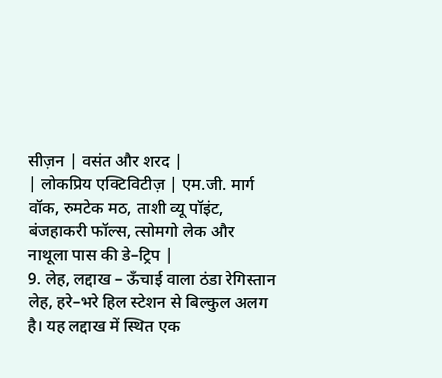सीज़न | वसंत और शरद |
| लोकप्रिय एक्टिविटीज़ | एम.जी. मार्ग वॉक, रुमटेक मठ, ताशी व्यू पॉइंट, बंजहाकरी फॉल्स, त्सोमगो लेक और नाथूला पास की डे–ट्रिप |
9. लेह, लद्दाख – ऊँचाई वाला ठंडा रेगिस्तान
लेह, हरे–भरे हिल स्टेशन से बिल्कुल अलग है। यह लद्दाख में स्थित एक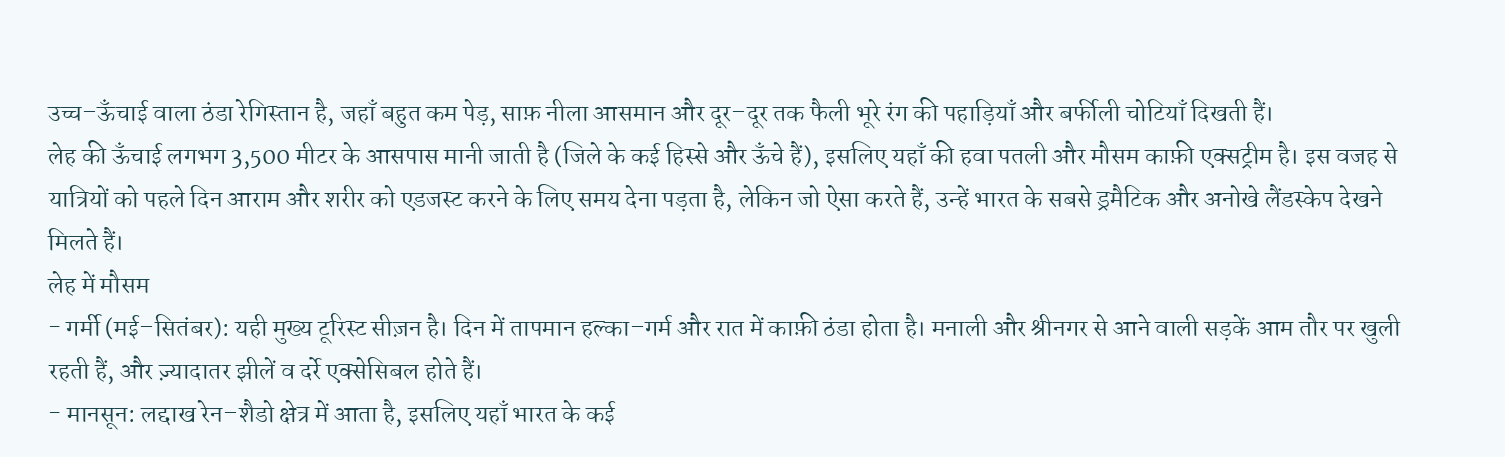उच्च–ऊँचाई वाला ठंडा रेगिस्तान है, जहाँ बहुत कम पेड़, साफ़ नीला आसमान और दूर–दूर तक फैली भूरे रंग की पहाड़ियाँ और बर्फीली चोटियाँ दिखती हैं।
लेह की ऊँचाई लगभग 3,500 मीटर के आसपास मानी जाती है (जिले के कई हिस्से और ऊँचे हैं), इसलिए यहाँ की हवा पतली और मौसम काफ़ी एक्सट्रीम है। इस वजह से यात्रियों को पहले दिन आराम और शरीर को एडजस्ट करने के लिए समय देना पड़ता है, लेकिन जो ऐसा करते हैं, उन्हें भारत के सबसे ड्रमैटिक और अनोखे लैंडस्केप देखने मिलते हैं।
लेह में मौसम
- गर्मी (मई–सितंबर): यही मुख्य टूरिस्ट सीज़न है। दिन में तापमान हल्का–गर्म और रात में काफ़ी ठंडा होता है। मनाली और श्रीनगर से आने वाली सड़कें आम तौर पर खुली रहती हैं, और ज़्यादातर झीलें व दर्रे एक्सेसिबल होते हैं।
- मानसून: लद्दाख रेन–शैडो क्षेत्र में आता है, इसलिए यहाँ भारत के कई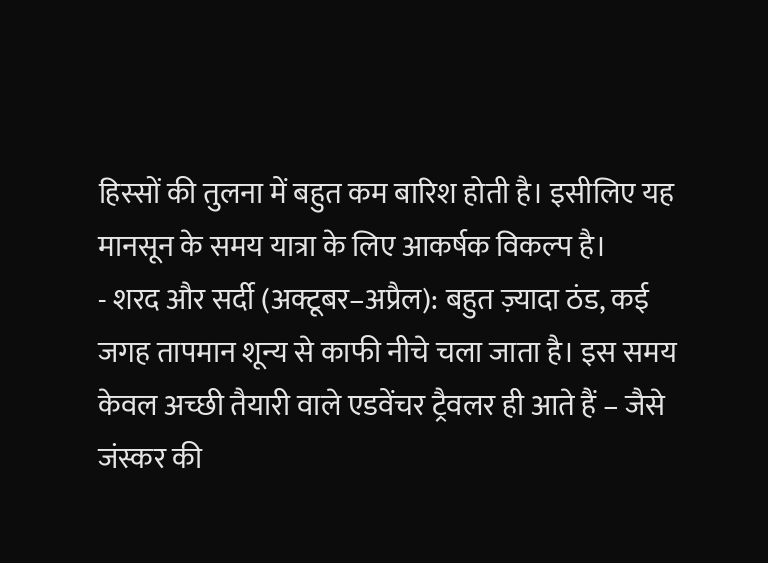हिस्सों की तुलना में बहुत कम बारिश होती है। इसीलिए यह मानसून के समय यात्रा के लिए आकर्षक विकल्प है।
- शरद और सर्दी (अक्टूबर–अप्रैल): बहुत ज़्यादा ठंड, कई जगह तापमान शून्य से काफी नीचे चला जाता है। इस समय केवल अच्छी तैयारी वाले एडवेंचर ट्रैवलर ही आते हैं – जैसे जंस्कर की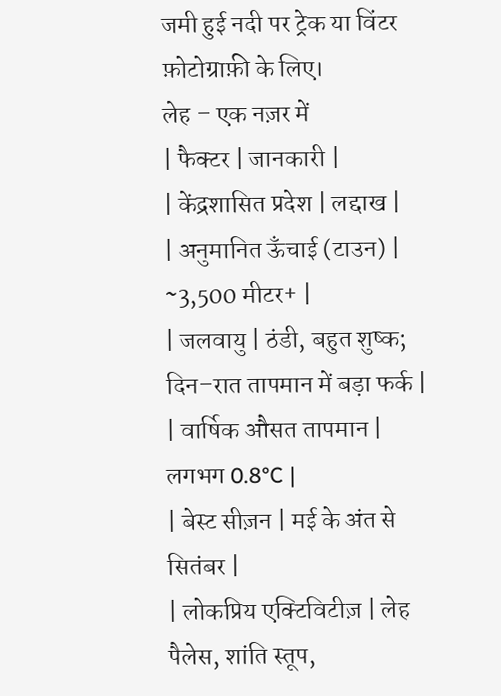जमी हुई नदी पर ट्रेक या विंटर फ़ोटोग्राफ़ी के लिए।
लेह – एक नज़र में
| फैक्टर | जानकारी |
| केंद्रशासित प्रदेश | लद्दाख |
| अनुमानित ऊँचाई (टाउन) | ~3,500 मीटर+ |
| जलवायु | ठंडी, बहुत शुष्क; दिन–रात तापमान में बड़ा फर्क |
| वार्षिक औसत तापमान | लगभग 0.8°C |
| बेस्ट सीज़न | मई के अंत से सितंबर |
| लोकप्रिय एक्टिविटीज़ | लेह पैलेस, शांति स्तूप,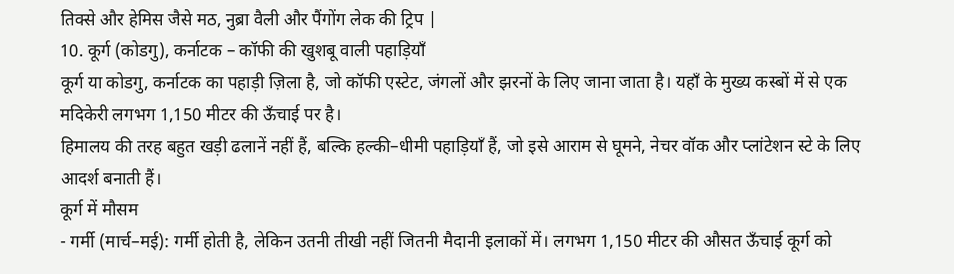तिक्से और हेमिस जैसे मठ, नुब्रा वैली और पैंगोंग लेक की ट्रिप |
10. कूर्ग (कोडगु), कर्नाटक – कॉफी की खुशबू वाली पहाड़ियाँ
कूर्ग या कोडगु, कर्नाटक का पहाड़ी ज़िला है, जो कॉफी एस्टेट, जंगलों और झरनों के लिए जाना जाता है। यहाँ के मुख्य कस्बों में से एक मदिकेरी लगभग 1,150 मीटर की ऊँचाई पर है।
हिमालय की तरह बहुत खड़ी ढलानें नहीं हैं, बल्कि हल्की–धीमी पहाड़ियाँ हैं, जो इसे आराम से घूमने, नेचर वॉक और प्लांटेशन स्टे के लिए आदर्श बनाती हैं।
कूर्ग में मौसम
- गर्मी (मार्च–मई): गर्मी होती है, लेकिन उतनी तीखी नहीं जितनी मैदानी इलाकों में। लगभग 1,150 मीटर की औसत ऊँचाई कूर्ग को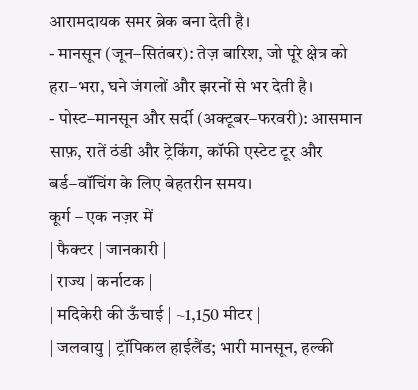आरामदायक समर ब्रेक बना देती है।
- मानसून (जून–सितंबर): तेज़ बारिश, जो पूरे क्षेत्र को हरा–भरा, घने जंगलों और झरनों से भर देती है।
- पोस्ट–मानसून और सर्दी (अक्टूबर–फरवरी): आसमान साफ़, रातें ठंडी और ट्रेकिंग, कॉफी एस्टेट टूर और बर्ड–वॉचिंग के लिए बेहतरीन समय।
कूर्ग – एक नज़र में
| फैक्टर | जानकारी |
| राज्य | कर्नाटक |
| मदिकेरी की ऊँचाई | ~1,150 मीटर |
| जलवायु | ट्रॉपिकल हाईलैंड; भारी मानसून, हल्की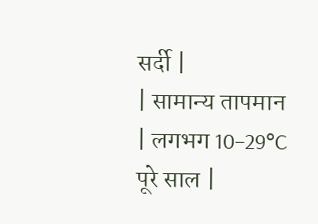सर्दी |
| सामान्य तापमान | लगभग 10–29°C पूरे साल |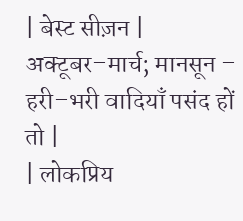| बेस्ट सीज़न | अक्टूबर–मार्च; मानसून – हरी–भरी वादियाँ पसंद हों तो |
| लोकप्रिय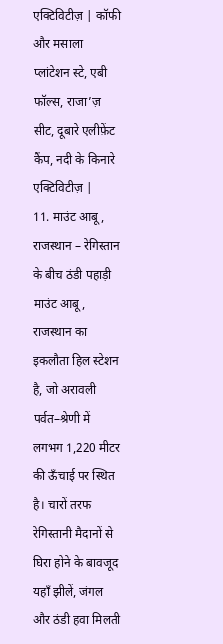एक्टिविटीज़ | कॉफी और मसाला प्लांटेशन स्टे, एबी फॉल्स, राजा’ज़ सीट, दूबारे एलीफ़ेंट कैंप, नदी के किनारे एक्टिविटीज़ |
11. माउंट आबू, राजस्थान – रेगिस्तान के बीच ठंडी पहाड़ी
माउंट आबू, राजस्थान का इकलौता हिल स्टेशन है, जो अरावली पर्वत–श्रेणी में लगभग 1,220 मीटर की ऊँचाई पर स्थित है। चारों तरफ रेगिस्तानी मैदानों से घिरा होने के बावजूद यहाँ झीलें, जंगल और ठंडी हवा मिलती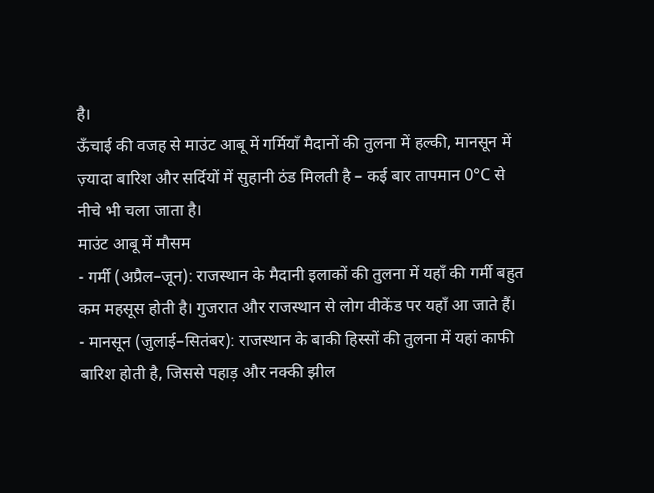है।
ऊँचाई की वजह से माउंट आबू में गर्मियाँ मैदानों की तुलना में हल्की, मानसून में ज़्यादा बारिश और सर्दियों में सुहानी ठंड मिलती है – कई बार तापमान 0°C से नीचे भी चला जाता है।
माउंट आबू में मौसम
- गर्मी (अप्रैल–जून): राजस्थान के मैदानी इलाकों की तुलना में यहाँ की गर्मी बहुत कम महसूस होती है। गुजरात और राजस्थान से लोग वीकेंड पर यहाँ आ जाते हैं।
- मानसून (जुलाई–सितंबर): राजस्थान के बाकी हिस्सों की तुलना में यहां काफी बारिश होती है, जिससे पहाड़ और नक्की झील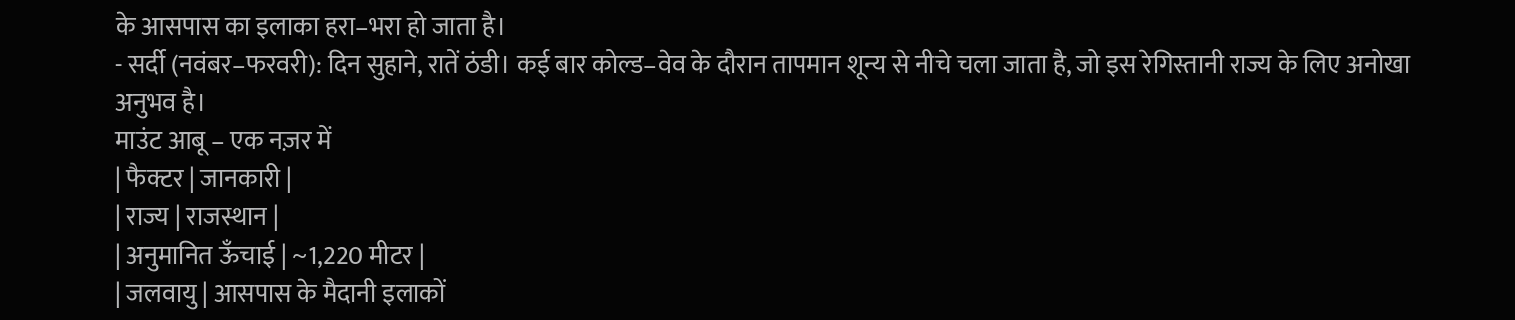के आसपास का इलाका हरा–भरा हो जाता है।
- सर्दी (नवंबर–फरवरी): दिन सुहाने, रातें ठंडी। कई बार कोल्ड–वेव के दौरान तापमान शून्य से नीचे चला जाता है, जो इस रेगिस्तानी राज्य के लिए अनोखा अनुभव है।
माउंट आबू – एक नज़र में
| फैक्टर | जानकारी |
| राज्य | राजस्थान |
| अनुमानित ऊँचाई | ~1,220 मीटर |
| जलवायु | आसपास के मैदानी इलाकों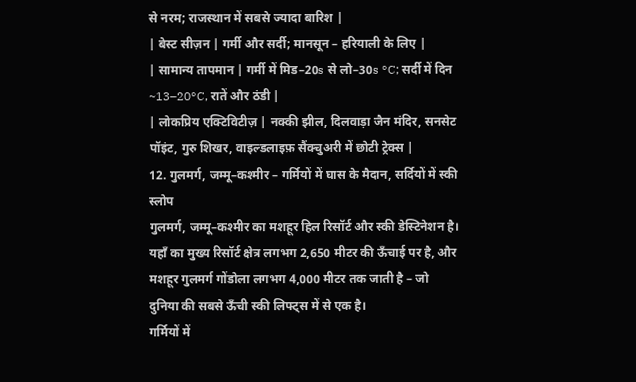से नरम; राजस्थान में सबसे ज्यादा बारिश |
| बेस्ट सीज़न | गर्मी और सर्दी; मानसून – हरियाली के लिए |
| सामान्य तापमान | गर्मी में मिड–20s से लो–30s °C; सर्दी में दिन ~13–20°C, रातें और ठंडी |
| लोकप्रिय एक्टिविटीज़ | नक्की झील, दिलवाड़ा जैन मंदिर, सनसेट पॉइंट, गुरु शिखर, वाइल्डलाइफ़ सैंक्चुअरी में छोटी ट्रेक्स |
12. गुलमर्ग, जम्मू–कश्मीर – गर्मियों में घास के मैदान, सर्दियों में स्की स्लोप
गुलमर्ग, जम्मू–कश्मीर का मशहूर हिल रिसॉर्ट और स्की डेस्टिनेशन है। यहाँ का मुख्य रिसॉर्ट क्षेत्र लगभग 2,650 मीटर की ऊँचाई पर है, और मशहूर गुलमर्ग गोंडोला लगभग 4,000 मीटर तक जाती है – जो दुनिया की सबसे ऊँची स्की लिफ्ट्स में से एक है।
गर्मियों में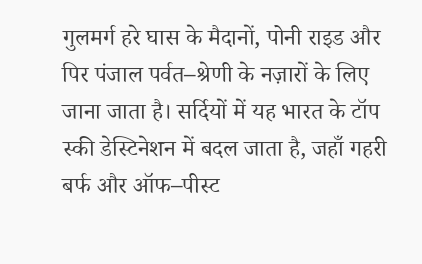गुलमर्ग हरे घास के मैदानों, पोनी राइड और पिर पंजाल पर्वत–श्रेणी के नज़ारों के लिए जाना जाता है। सर्दियों में यह भारत के टॉप स्की डेस्टिनेशन में बदल जाता है, जहाँ गहरी बर्फ और ऑफ–पीस्ट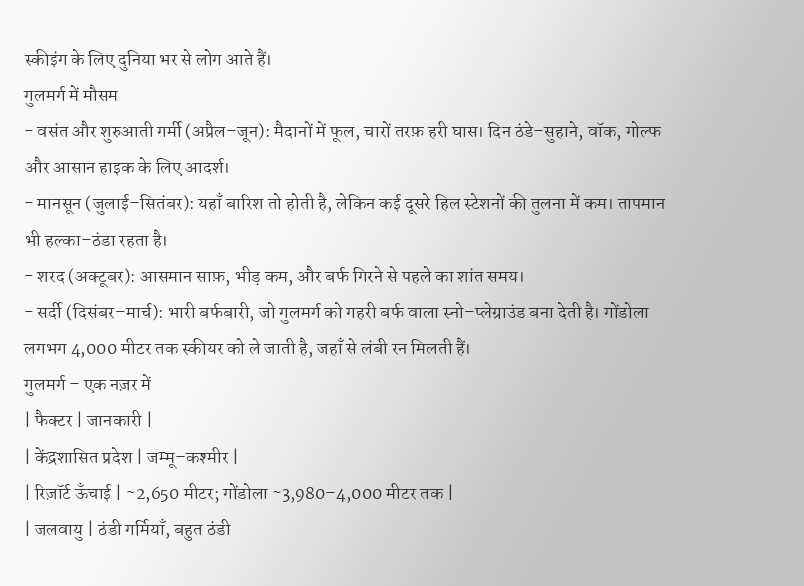स्कीइंग के लिए दुनिया भर से लोग आते हैं।
गुलमर्ग में मौसम
- वसंत और शुरुआती गर्मी (अप्रैल–जून): मैदानों में फूल, चारों तरफ़ हरी घास। दिन ठंडे–सुहाने, वॉक, गोल्फ और आसान हाइक के लिए आदर्श।
- मानसून (जुलाई–सितंबर): यहाँ बारिश तो होती है, लेकिन कई दूसरे हिल स्टेशनों की तुलना में कम। तापमान भी हल्का–ठंडा रहता है।
- शरद (अक्टूबर): आसमान साफ़, भीड़ कम, और बर्फ गिरने से पहले का शांत समय।
- सर्दी (दिसंबर–मार्च): भारी बर्फबारी, जो गुलमर्ग को गहरी बर्फ वाला स्नो–प्लेग्राउंड बना देती है। गोंडोला लगभग 4,000 मीटर तक स्कीयर को ले जाती है, जहाँ से लंबी रन मिलती हैं।
गुलमर्ग – एक नज़र में
| फैक्टर | जानकारी |
| केंद्रशासित प्रदेश | जम्मू–कश्मीर |
| रिज़ॉर्ट ऊँचाई | ~2,650 मीटर; गोंडोला ~3,980–4,000 मीटर तक |
| जलवायु | ठंडी गर्मियाँ, बहुत ठंडी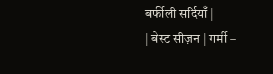बर्फीली सर्दियाँ |
| बेस्ट सीज़न | गर्मी –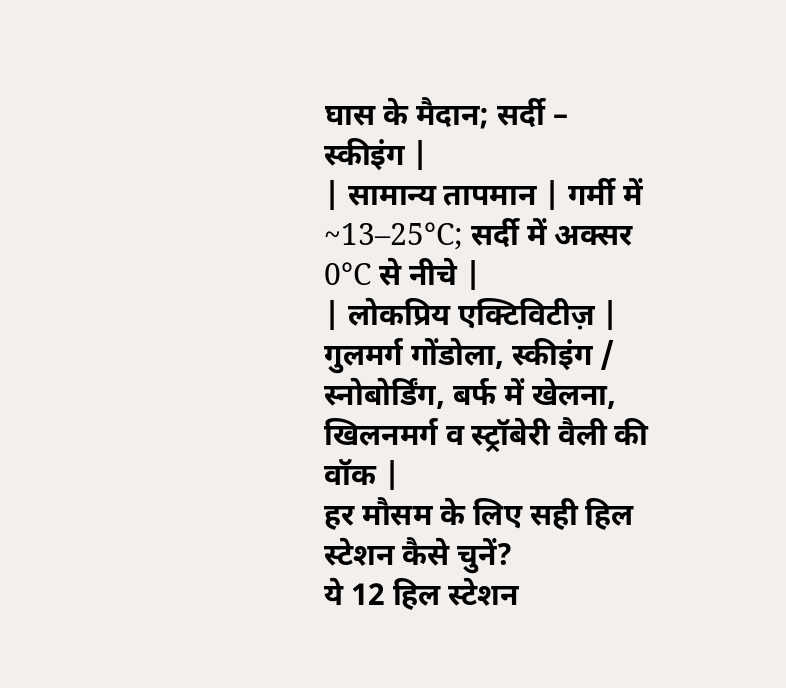घास के मैदान; सर्दी – स्कीइंग |
| सामान्य तापमान | गर्मी में ~13–25°C; सर्दी में अक्सर 0°C से नीचे |
| लोकप्रिय एक्टिविटीज़ | गुलमर्ग गोंडोला, स्कीइंग / स्नोबोर्डिंग, बर्फ में खेलना, खिलनमर्ग व स्ट्रॉबेरी वैली की वॉक |
हर मौसम के लिए सही हिल स्टेशन कैसे चुनें?
ये 12 हिल स्टेशन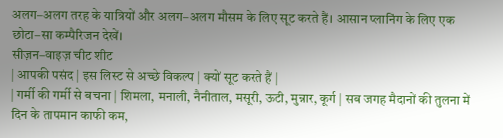अलग–अलग तरह के यात्रियों और अलग–अलग मौसम के लिए सूट करते हैं। आसान प्लानिंग के लिए एक छोटा–सा कम्पैरिजन देखें।
सीज़न–वाइज़ चीट शीट
| आपकी पसंद | इस लिस्ट से अच्छे विकल्प | क्यों सूट करते हैं |
| गर्मी की गर्मी से बचना | शिमला, मनाली, नैनीताल, मसूरी, ऊटी, मुन्नार, कूर्ग | सब जगह मैदानों की तुलना में दिन के तापमान काफी कम,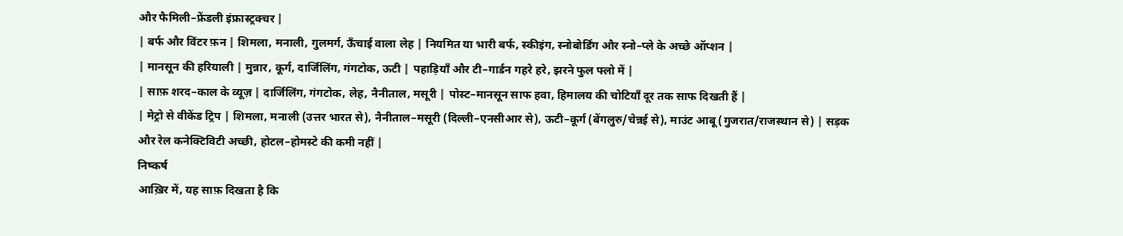और फैमिली–फ्रेंडली इंफ्रास्ट्रक्चर |
| बर्फ और विंटर फ़न | शिमला, मनाली, गुलमर्ग, ऊँचाई वाला लेह | नियमित या भारी बर्फ, स्कीइंग, स्नोबोर्डिंग और स्नो–प्ले के अच्छे ऑप्शन |
| मानसून की हरियाली | मुन्नार, कूर्ग, दार्जिलिंग, गंगटोक, ऊटी | पहाड़ियाँ और टी–गार्डन गहरे हरे, झरने फुल फ्लो में |
| साफ़ शरद–काल के व्यूज़ | दार्जिलिंग, गंगटोक, लेह, नैनीताल, मसूरी | पोस्ट–मानसून साफ हवा, हिमालय की चोटियाँ दूर तक साफ दिखती हैं |
| मेट्रो से वीकेंड ट्रिप | शिमला, मनाली (उत्तर भारत से), नैनीताल–मसूरी (दिल्ली–एनसीआर से), ऊटी–कूर्ग (बेंगलुरु/चेन्नई से), माउंट आबू (गुजरात/राजस्थान से) | सड़क और रेल कनेक्टिविटी अच्छी, होटल–होमस्टे की कमी नहीं |
निष्कर्ष
आख़िर में, यह साफ़ दिखता है कि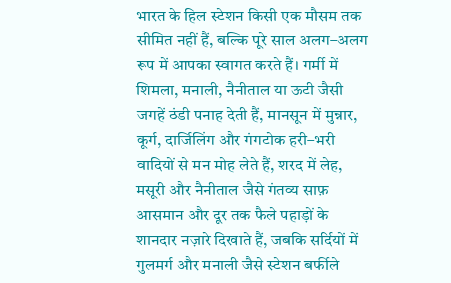भारत के हिल स्टेशन किसी एक मौसम तक सीमित नहीं हैं, बल्कि पूरे साल अलग–अलग रूप में आपका स्वागत करते हैं। गर्मी में शिमला, मनाली, नैनीताल या ऊटी जैसी जगहें ठंडी पनाह देती हैं, मानसून में मुन्नार, कूर्ग, दार्जिलिंग और गंगटोक हरी–भरी वादियों से मन मोह लेते हैं, शरद में लेह, मसूरी और नैनीताल जैसे गंतव्य साफ़ आसमान और दूर तक फैले पहाड़ों के शानदार नज़ारे दिखाते हैं, जबकि सर्दियों में गुलमर्ग और मनाली जैसे स्टेशन बर्फीले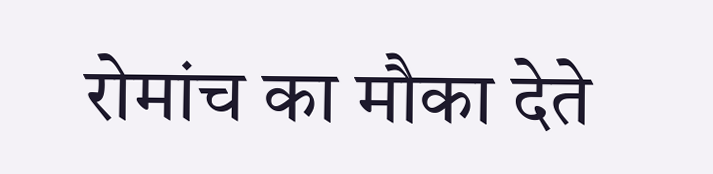रोमांच का मौका देते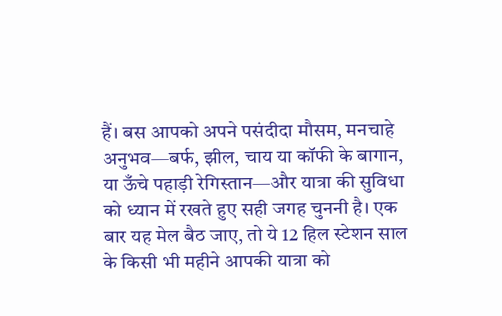हैं। बस आपको अपने पसंदीदा मौसम, मनचाहे अनुभव—बर्फ, झील, चाय या कॉफी के बागान, या ऊँचे पहाड़ी रेगिस्तान—और यात्रा की सुविधा को ध्यान में रखते हुए सही जगह चुननी है। एक बार यह मेल बैठ जाए, तो ये 12 हिल स्टेशन साल के किसी भी महीने आपकी यात्रा को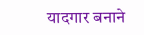यादगार बनाने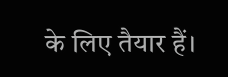के लिए तैयार हैं।